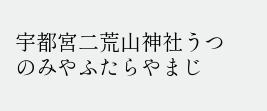宇都宮二荒山神社うつのみやふたらやまじ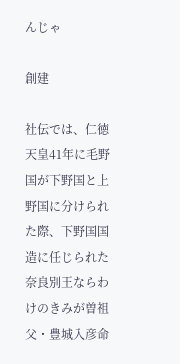んじゃ

創建

社伝では、仁徳天皇41年に毛野国が下野国と上野国に分けられた際、下野国国造に任じられた 奈良別王ならわけのきみが曽祖父・豊城入彦命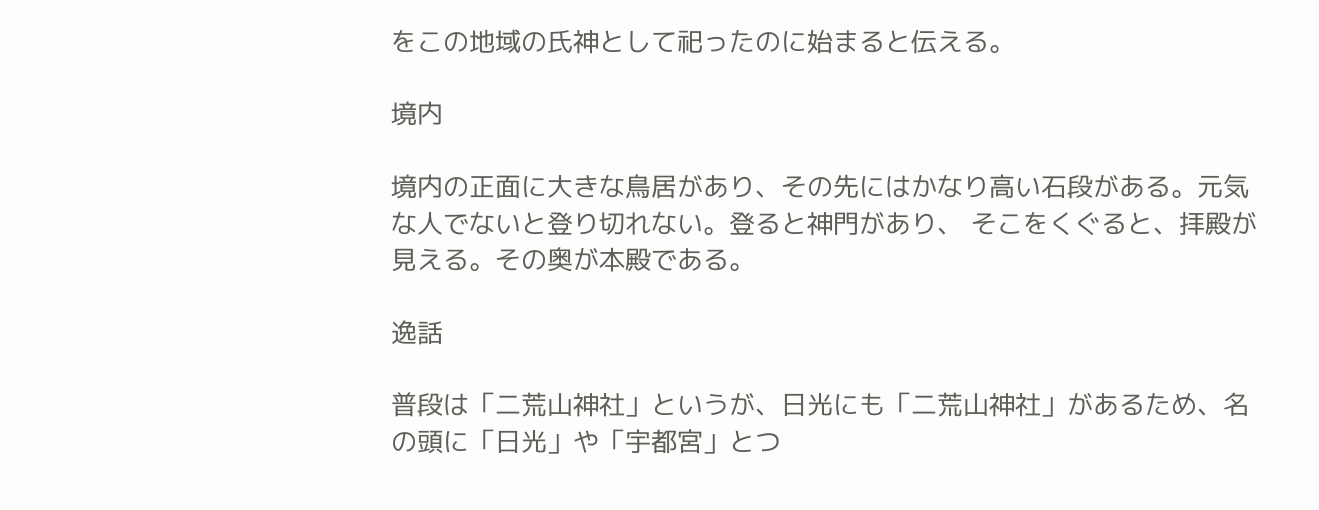をこの地域の氏神として祀ったのに始まると伝える。

境内

境内の正面に大きな鳥居があり、その先にはかなり高い石段がある。元気な人でないと登り切れない。登ると神門があり、 そこをくぐると、拝殿が見える。その奥が本殿である。

逸話

普段は「二荒山神社」というが、日光にも「二荒山神社」があるため、名の頭に「日光」や「宇都宮」とつ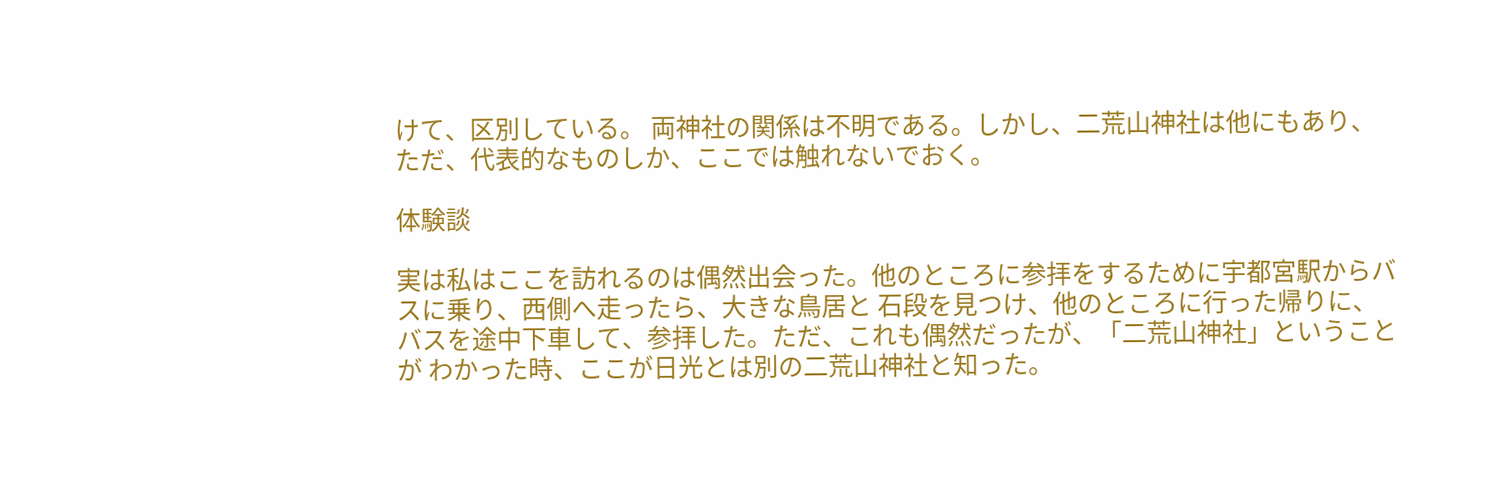けて、区別している。 両神社の関係は不明である。しかし、二荒山神社は他にもあり、ただ、代表的なものしか、ここでは触れないでおく。

体験談

実は私はここを訪れるのは偶然出会った。他のところに参拝をするために宇都宮駅からバスに乗り、西側へ走ったら、大きな鳥居と 石段を見つけ、他のところに行った帰りに、バスを途中下車して、参拝した。ただ、これも偶然だったが、「二荒山神社」ということが わかった時、ここが日光とは別の二荒山神社と知った。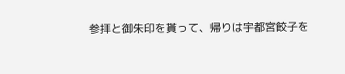参拝と御朱印を貰って、帰りは宇都宮餃子を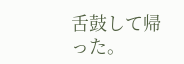舌鼓して帰った。